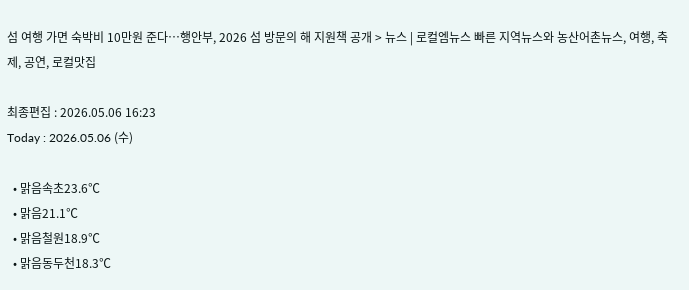섬 여행 가면 숙박비 10만원 준다…행안부, 2026 섬 방문의 해 지원책 공개 > 뉴스 | 로컬엠뉴스 빠른 지역뉴스와 농산어촌뉴스, 여행, 축제, 공연, 로컬맛집

최종편집 : 2026.05.06 16:23
Today : 2026.05.06 (수)

  • 맑음속초23.6℃
  • 맑음21.1℃
  • 맑음철원18.9℃
  • 맑음동두천18.3℃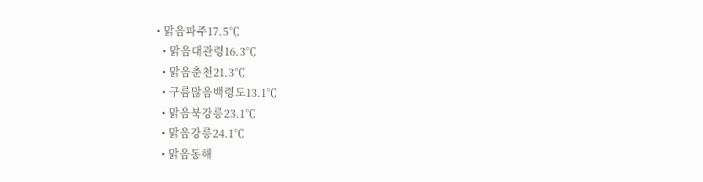• 맑음파주17.5℃
  • 맑음대관령16.3℃
  • 맑음춘천21.3℃
  • 구름많음백령도13.1℃
  • 맑음북강릉23.1℃
  • 맑음강릉24.1℃
  • 맑음동해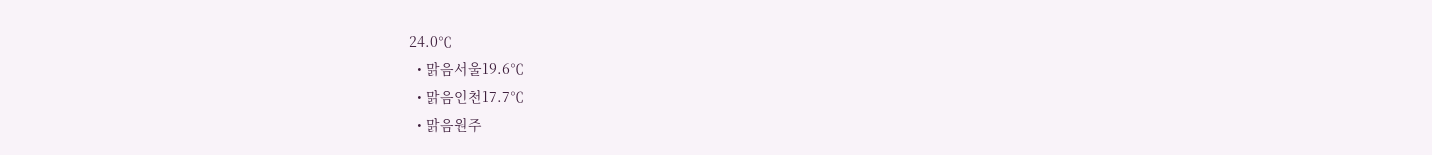24.0℃
  • 맑음서울19.6℃
  • 맑음인천17.7℃
  • 맑음원주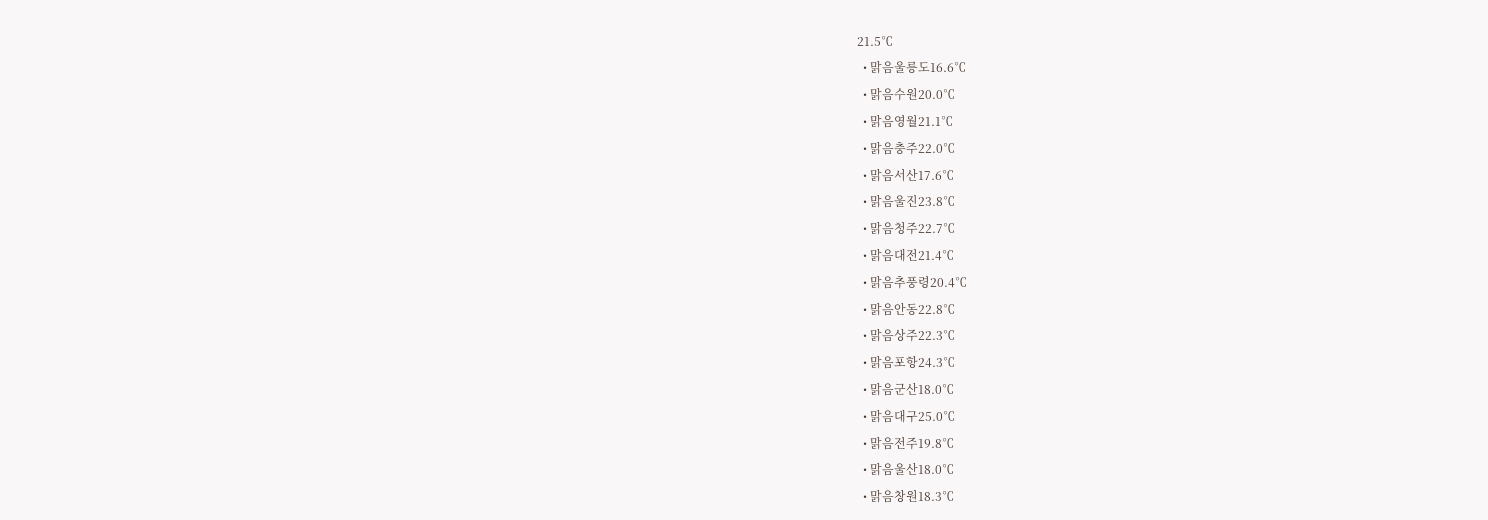21.5℃
  • 맑음울릉도16.6℃
  • 맑음수원20.0℃
  • 맑음영월21.1℃
  • 맑음충주22.0℃
  • 맑음서산17.6℃
  • 맑음울진23.8℃
  • 맑음청주22.7℃
  • 맑음대전21.4℃
  • 맑음추풍령20.4℃
  • 맑음안동22.8℃
  • 맑음상주22.3℃
  • 맑음포항24.3℃
  • 맑음군산18.0℃
  • 맑음대구25.0℃
  • 맑음전주19.8℃
  • 맑음울산18.0℃
  • 맑음창원18.3℃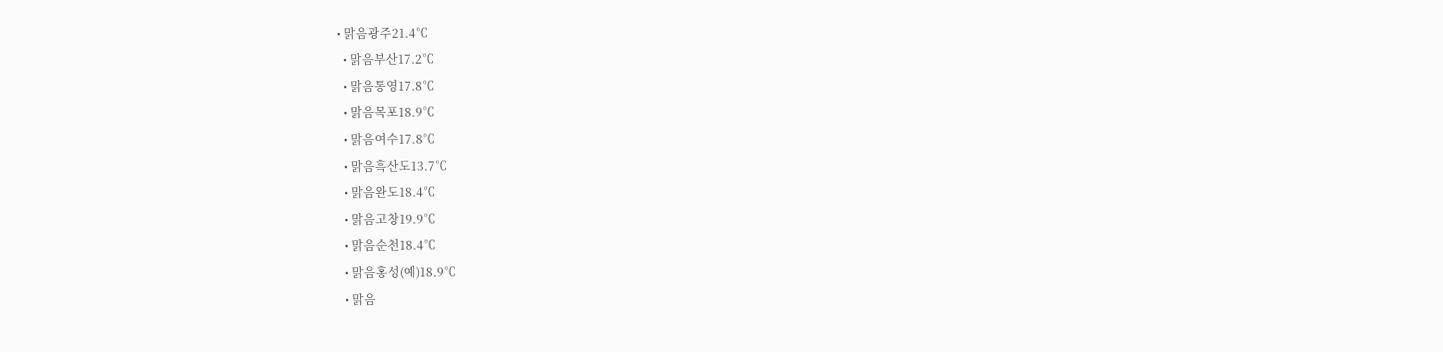• 맑음광주21.4℃
  • 맑음부산17.2℃
  • 맑음통영17.8℃
  • 맑음목포18.9℃
  • 맑음여수17.8℃
  • 맑음흑산도13.7℃
  • 맑음완도18.4℃
  • 맑음고창19.9℃
  • 맑음순천18.4℃
  • 맑음홍성(예)18.9℃
  • 맑음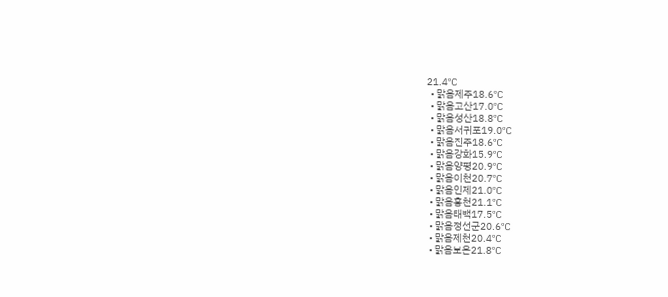21.4℃
  • 맑음제주18.6℃
  • 맑음고산17.0℃
  • 맑음성산18.8℃
  • 맑음서귀포19.0℃
  • 맑음진주18.6℃
  • 맑음강화15.9℃
  • 맑음양평20.9℃
  • 맑음이천20.7℃
  • 맑음인제21.0℃
  • 맑음홍천21.1℃
  • 맑음태백17.5℃
  • 맑음정선군20.6℃
  • 맑음제천20.4℃
  • 맑음보은21.8℃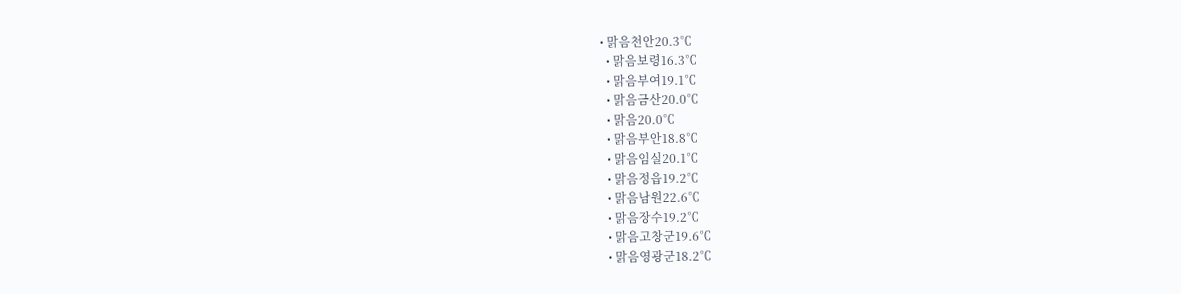• 맑음천안20.3℃
  • 맑음보령16.3℃
  • 맑음부여19.1℃
  • 맑음금산20.0℃
  • 맑음20.0℃
  • 맑음부안18.8℃
  • 맑음임실20.1℃
  • 맑음정읍19.2℃
  • 맑음남원22.6℃
  • 맑음장수19.2℃
  • 맑음고창군19.6℃
  • 맑음영광군18.2℃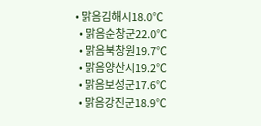• 맑음김해시18.0℃
  • 맑음순창군22.0℃
  • 맑음북창원19.7℃
  • 맑음양산시19.2℃
  • 맑음보성군17.6℃
  • 맑음강진군18.9℃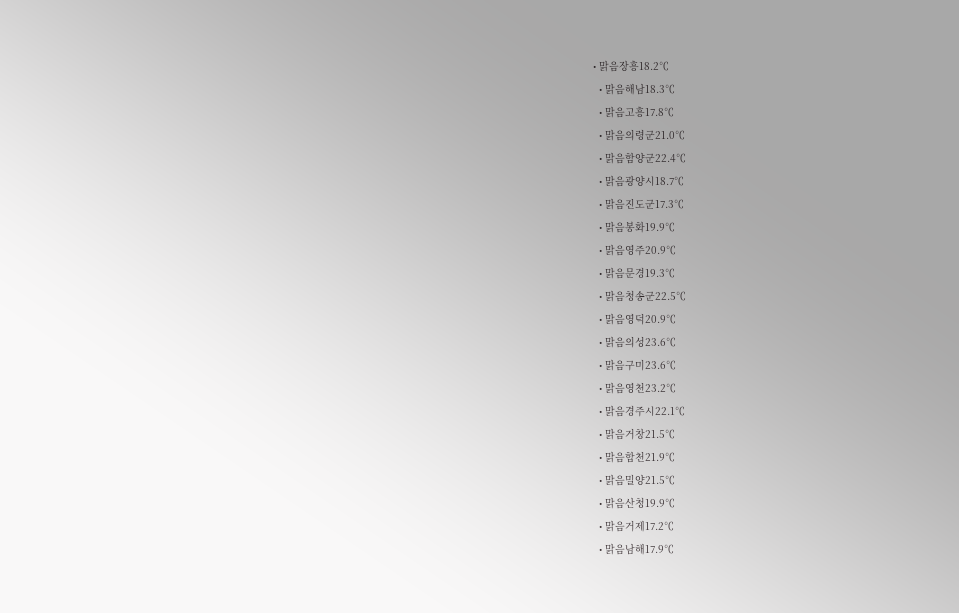• 맑음장흥18.2℃
  • 맑음해남18.3℃
  • 맑음고흥17.8℃
  • 맑음의령군21.0℃
  • 맑음함양군22.4℃
  • 맑음광양시18.7℃
  • 맑음진도군17.3℃
  • 맑음봉화19.9℃
  • 맑음영주20.9℃
  • 맑음문경19.3℃
  • 맑음청송군22.5℃
  • 맑음영덕20.9℃
  • 맑음의성23.6℃
  • 맑음구미23.6℃
  • 맑음영천23.2℃
  • 맑음경주시22.1℃
  • 맑음거창21.5℃
  • 맑음합천21.9℃
  • 맑음밀양21.5℃
  • 맑음산청19.9℃
  • 맑음거제17.2℃
  • 맑음남해17.9℃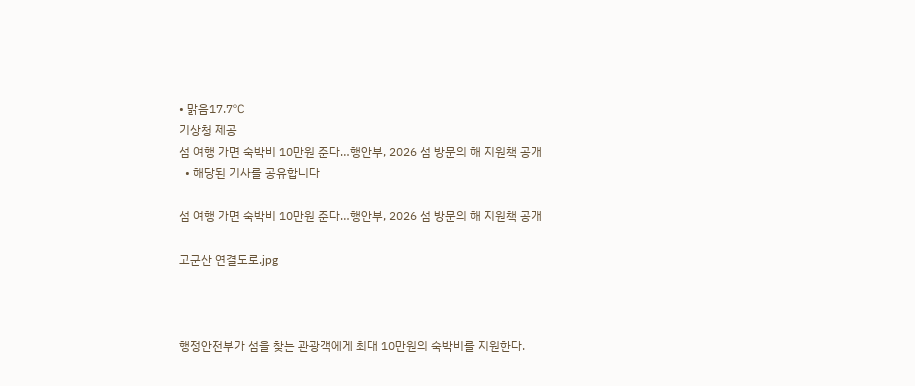• 맑음17.7℃
기상청 제공
섬 여행 가면 숙박비 10만원 준다…행안부, 2026 섬 방문의 해 지원책 공개
  • 해당된 기사를 공유합니다

섬 여행 가면 숙박비 10만원 준다…행안부, 2026 섬 방문의 해 지원책 공개

고군산 연결도로.jpg



행정안전부가 섬을 찾는 관광객에게 최대 10만원의 숙박비를 지원한다.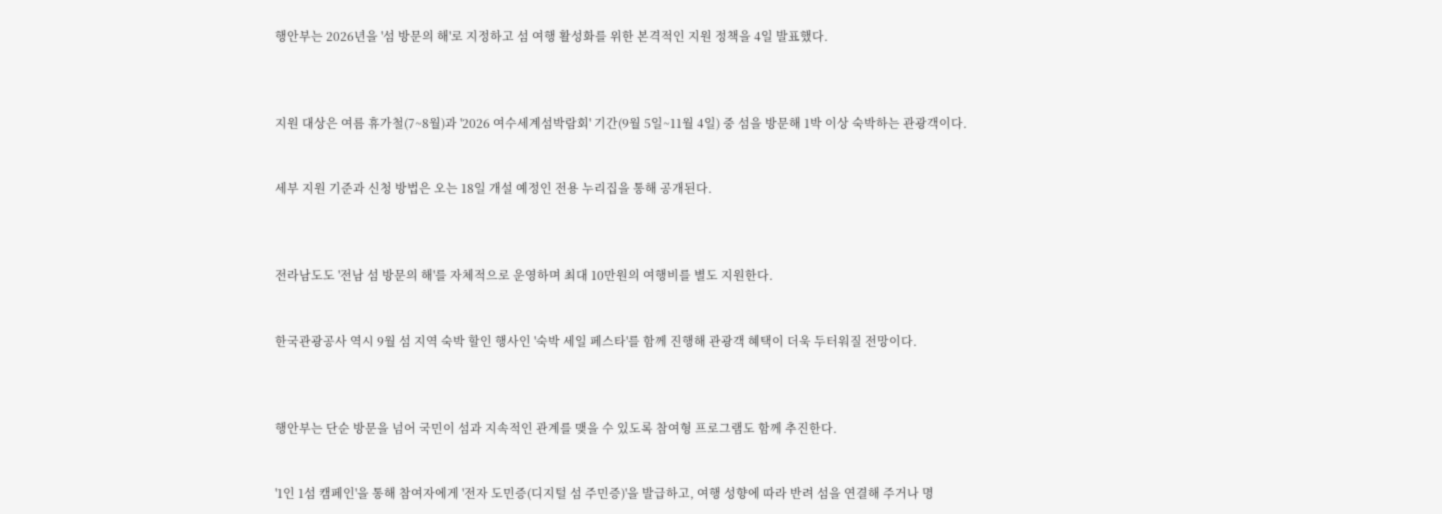행안부는 2026년을 '섬 방문의 해'로 지정하고 섬 여행 활성화를 위한 본격적인 지원 정책을 4일 발표했다.



지원 대상은 여름 휴가철(7~8월)과 '2026 여수세계섬박람회' 기간(9월 5일~11월 4일) 중 섬을 방문해 1박 이상 숙박하는 관광객이다.


세부 지원 기준과 신청 방법은 오는 18일 개설 예정인 전용 누리집을 통해 공개된다.



전라남도도 '전남 섬 방문의 해'를 자체적으로 운영하며 최대 10만원의 여행비를 별도 지원한다.


한국관광공사 역시 9월 섬 지역 숙박 할인 행사인 '숙박 세일 페스타'를 함께 진행해 관광객 혜택이 더욱 두터워질 전망이다.



행안부는 단순 방문을 넘어 국민이 섬과 지속적인 관계를 맺을 수 있도록 참여형 프로그램도 함께 추진한다.


'1인 1섬 캠페인'을 통해 참여자에게 '전자 도민증(디지털 섬 주민증)'을 발급하고, 여행 성향에 따라 반려 섬을 연결해 주거나 명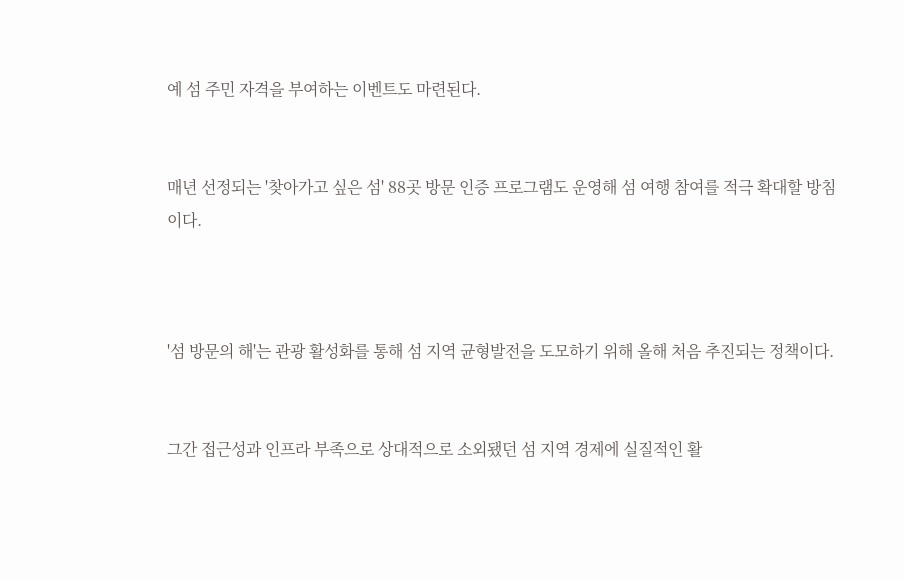예 섬 주민 자격을 부여하는 이벤트도 마련된다.


매년 선정되는 '찾아가고 싶은 섬' 88곳 방문 인증 프로그램도 운영해 섬 여행 참여를 적극 확대할 방침이다.



'섬 방문의 해'는 관광 활성화를 통해 섬 지역 균형발전을 도모하기 위해 올해 처음 추진되는 정책이다.


그간 접근성과 인프라 부족으로 상대적으로 소외됐던 섬 지역 경제에 실질적인 활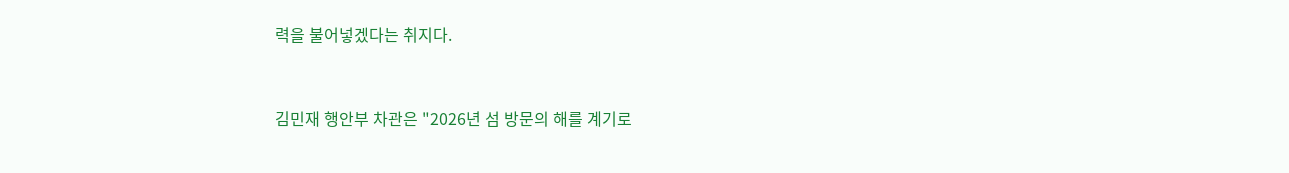력을 불어넣겠다는 취지다.



김민재 행안부 차관은 "2026년 섬 방문의 해를 계기로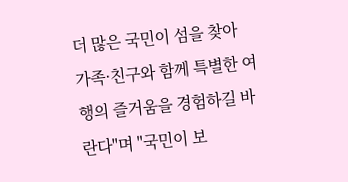더 많은 국민이 섬을 찾아 가족·친구와 함께 특별한 여행의 즐거움을 경험하길 바란다"며 "국민이 보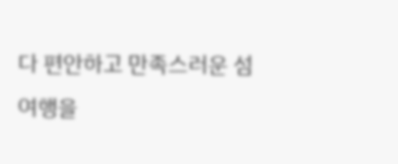다 편안하고 만족스러운 섬 여행을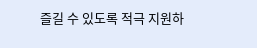즐길 수 있도록 적극 지원하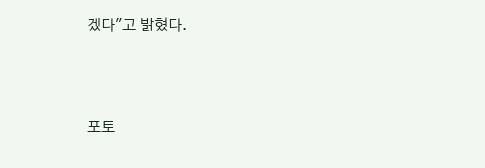겠다"고 밝혔다.





포토